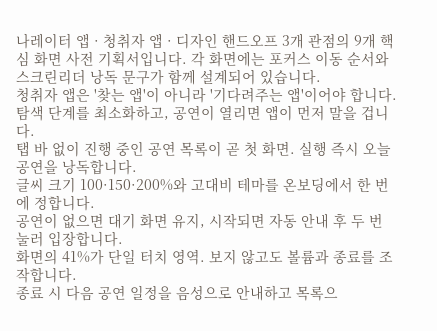나레이터 앱 · 청취자 앱 · 디자인 핸드오프 3개 관점의 9개 핵심 화면 사전 기획서입니다. 각 화면에는 포커스 이동 순서와 스크린리더 낭독 문구가 함께 설계되어 있습니다.
청취자 앱은 '찾는 앱'이 아니라 '기다려주는 앱'이어야 합니다. 탐색 단계를 최소화하고, 공연이 열리면 앱이 먼저 말을 겁니다.
탭 바 없이 진행 중인 공연 목록이 곧 첫 화면. 실행 즉시 오늘 공연을 낭독합니다.
글씨 크기 100·150·200%와 고대비 테마를 온보딩에서 한 번에 정합니다.
공연이 없으면 대기 화면 유지, 시작되면 자동 안내 후 두 번 눌러 입장합니다.
화면의 41%가 단일 터치 영역. 보지 않고도 볼륨과 종료를 조작합니다.
종료 시 다음 공연 일정을 음성으로 안내하고 목록으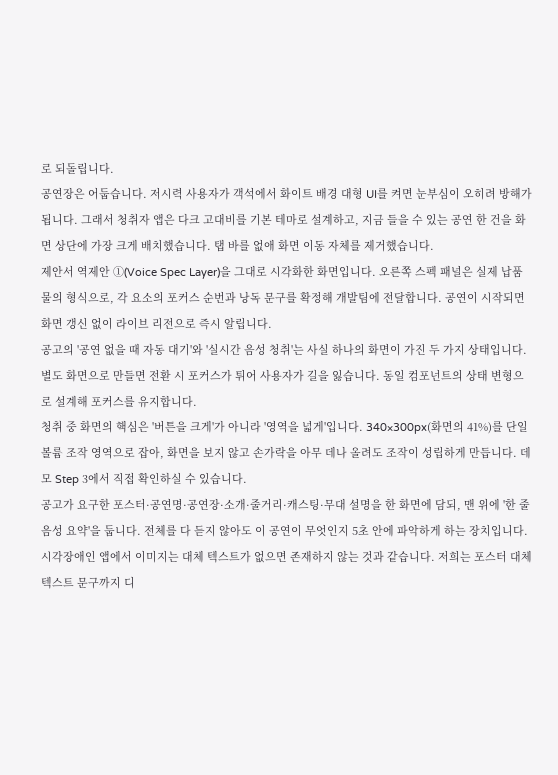로 되돌립니다.
공연장은 어둡습니다. 저시력 사용자가 객석에서 화이트 배경 대형 UI를 켜면 눈부심이 오히려 방해가 됩니다. 그래서 청취자 앱은 다크 고대비를 기본 테마로 설계하고, 지금 들을 수 있는 공연 한 건을 화면 상단에 가장 크게 배치했습니다. 탭 바를 없애 화면 이동 자체를 제거했습니다.
제안서 역제안 ①(Voice Spec Layer)을 그대로 시각화한 화면입니다. 오른쪽 스펙 패널은 실제 납품물의 형식으로, 각 요소의 포커스 순번과 낭독 문구를 확정해 개발팀에 전달합니다. 공연이 시작되면 화면 갱신 없이 라이브 리전으로 즉시 알립니다.
공고의 '공연 없을 때 자동 대기'와 '실시간 음성 청취'는 사실 하나의 화면이 가진 두 가지 상태입니다. 별도 화면으로 만들면 전환 시 포커스가 튀어 사용자가 길을 잃습니다. 동일 컴포넌트의 상태 변형으로 설계해 포커스를 유지합니다.
청취 중 화면의 핵심은 '버튼을 크게'가 아니라 '영역을 넓게'입니다. 340×300px(화면의 41%)를 단일 볼륨 조작 영역으로 잡아, 화면을 보지 않고 손가락을 아무 데나 올려도 조작이 성립하게 만듭니다. 데모 Step 3에서 직접 확인하실 수 있습니다.
공고가 요구한 포스터·공연명·공연장·소개·줄거리·캐스팅·무대 설명을 한 화면에 담되, 맨 위에 '한 줄 음성 요약'을 둡니다. 전체를 다 듣지 않아도 이 공연이 무엇인지 5초 안에 파악하게 하는 장치입니다.
시각장애인 앱에서 이미지는 대체 텍스트가 없으면 존재하지 않는 것과 같습니다. 저희는 포스터 대체 텍스트 문구까지 디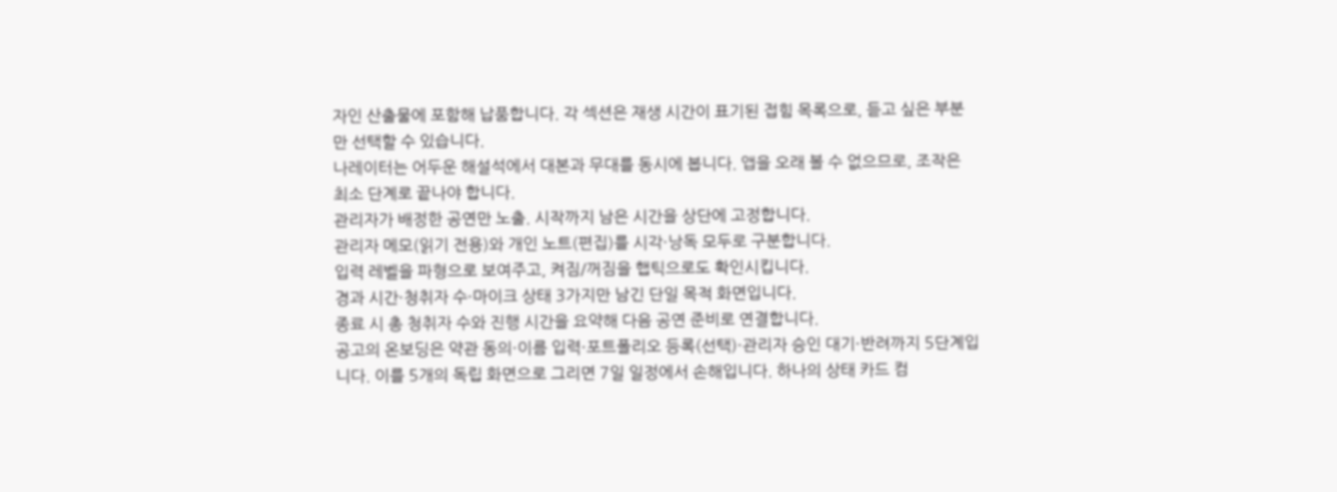자인 산출물에 포함해 납품합니다. 각 섹션은 재생 시간이 표기된 접힘 목록으로, 듣고 싶은 부분만 선택할 수 있습니다.
나레이터는 어두운 해설석에서 대본과 무대를 동시에 봅니다. 앱을 오래 볼 수 없으므로, 조작은 최소 단계로 끝나야 합니다.
관리자가 배정한 공연만 노출. 시작까지 남은 시간을 상단에 고정합니다.
관리자 메모(읽기 전용)와 개인 노트(편집)를 시각·낭독 모두로 구분합니다.
입력 레벨을 파형으로 보여주고, 켜짐/꺼짐을 햅틱으로도 확인시킵니다.
경과 시간·청취자 수·마이크 상태 3가지만 남긴 단일 목적 화면입니다.
종료 시 총 청취자 수와 진행 시간을 요약해 다음 공연 준비로 연결합니다.
공고의 온보딩은 약관 동의·이름 입력·포트폴리오 등록(선택)·관리자 승인 대기·반려까지 5단계입니다. 이를 5개의 독립 화면으로 그리면 7일 일정에서 손해입니다. 하나의 상태 카드 컴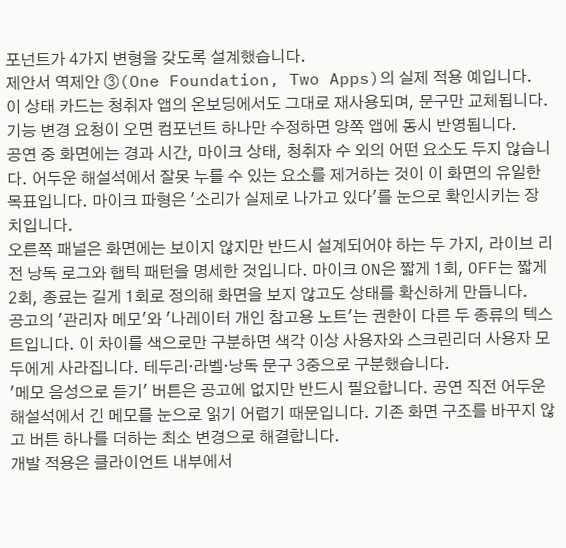포넌트가 4가지 변형을 갖도록 설계했습니다.
제안서 역제안 ③(One Foundation, Two Apps)의 실제 적용 예입니다. 이 상태 카드는 청취자 앱의 온보딩에서도 그대로 재사용되며, 문구만 교체됩니다. 기능 변경 요청이 오면 컴포넌트 하나만 수정하면 양쪽 앱에 동시 반영됩니다.
공연 중 화면에는 경과 시간, 마이크 상태, 청취자 수 외의 어떤 요소도 두지 않습니다. 어두운 해설석에서 잘못 누를 수 있는 요소를 제거하는 것이 이 화면의 유일한 목표입니다. 마이크 파형은 '소리가 실제로 나가고 있다'를 눈으로 확인시키는 장치입니다.
오른쪽 패널은 화면에는 보이지 않지만 반드시 설계되어야 하는 두 가지, 라이브 리전 낭독 로그와 햅틱 패턴을 명세한 것입니다. 마이크 ON은 짧게 1회, OFF는 짧게 2회, 종료는 길게 1회로 정의해 화면을 보지 않고도 상태를 확신하게 만듭니다.
공고의 '관리자 메모'와 '나레이터 개인 참고용 노트'는 권한이 다른 두 종류의 텍스트입니다. 이 차이를 색으로만 구분하면 색각 이상 사용자와 스크린리더 사용자 모두에게 사라집니다. 테두리·라벨·낭독 문구 3중으로 구분했습니다.
'메모 음성으로 듣기' 버튼은 공고에 없지만 반드시 필요합니다. 공연 직전 어두운 해설석에서 긴 메모를 눈으로 읽기 어렵기 때문입니다. 기존 화면 구조를 바꾸지 않고 버튼 하나를 더하는 최소 변경으로 해결합니다.
개발 적용은 클라이언트 내부에서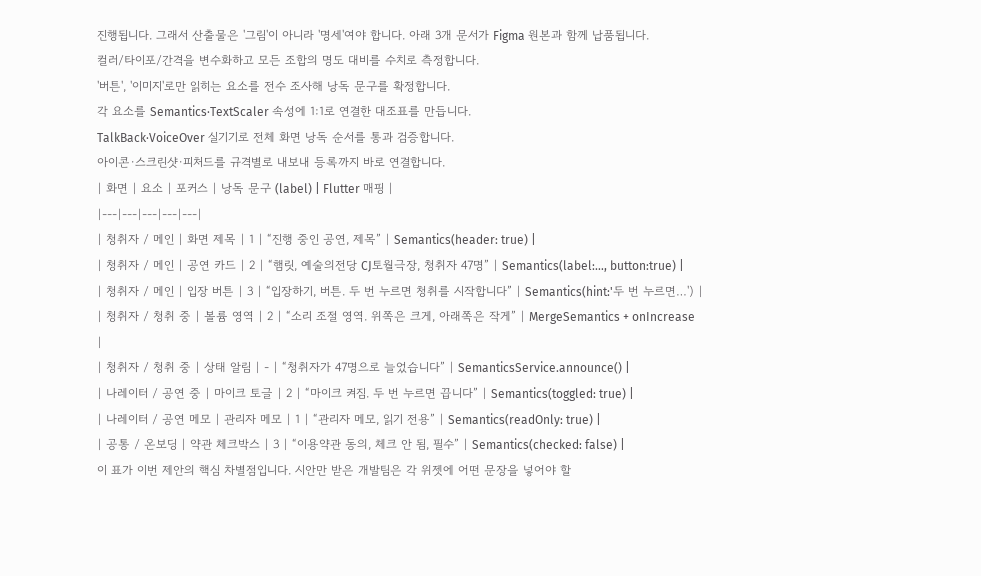진행됩니다. 그래서 산출물은 '그림'이 아니라 '명세'여야 합니다. 아래 3개 문서가 Figma 원본과 함께 납품됩니다.
컬러/타이포/간격을 변수화하고 모든 조합의 명도 대비를 수치로 측정합니다.
'버튼', '이미지'로만 읽히는 요소를 전수 조사해 낭독 문구를 확정합니다.
각 요소를 Semantics·TextScaler 속성에 1:1로 연결한 대조표를 만듭니다.
TalkBack·VoiceOver 실기기로 전체 화면 낭독 순서를 통과 검증합니다.
아이콘·스크린샷·피처드를 규격별로 내보내 등록까지 바로 연결합니다.
| 화면 | 요소 | 포커스 | 낭독 문구 (label) | Flutter 매핑 |
|---|---|---|---|---|
| 청취자 / 메인 | 화면 제목 | 1 | “진행 중인 공연, 제목” | Semantics(header: true) |
| 청취자 / 메인 | 공연 카드 | 2 | “햄릿, 예술의전당 CJ토월극장, 청취자 47명” | Semantics(label:…, button:true) |
| 청취자 / 메인 | 입장 버튼 | 3 | “입장하기, 버튼. 두 번 누르면 청취를 시작합니다” | Semantics(hint:'두 번 누르면…') |
| 청취자 / 청취 중 | 볼륨 영역 | 2 | “소리 조절 영역. 위쪽은 크게, 아래쪽은 작게” | MergeSemantics + onIncrease |
| 청취자 / 청취 중 | 상태 알림 | - | “청취자가 47명으로 늘었습니다” | SemanticsService.announce() |
| 나레이터 / 공연 중 | 마이크 토글 | 2 | “마이크 켜짐. 두 번 누르면 끕니다” | Semantics(toggled: true) |
| 나레이터 / 공연 메모 | 관리자 메모 | 1 | “관리자 메모, 읽기 전용” | Semantics(readOnly: true) |
| 공통 / 온보딩 | 약관 체크박스 | 3 | “이용약관 동의, 체크 안 됨, 필수” | Semantics(checked: false) |
이 표가 이번 제안의 핵심 차별점입니다. 시안만 받은 개발팀은 각 위젯에 어떤 문장을 넣어야 할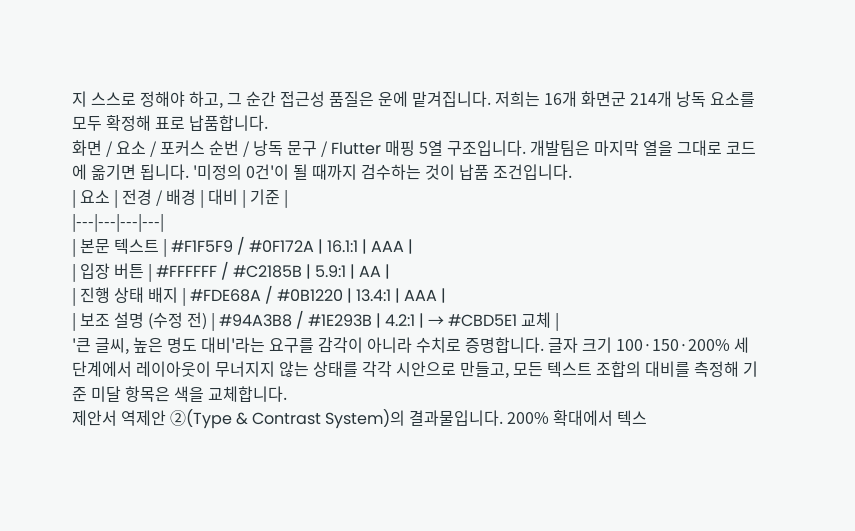지 스스로 정해야 하고, 그 순간 접근성 품질은 운에 맡겨집니다. 저희는 16개 화면군 214개 낭독 요소를 모두 확정해 표로 납품합니다.
화면 / 요소 / 포커스 순번 / 낭독 문구 / Flutter 매핑 5열 구조입니다. 개발팀은 마지막 열을 그대로 코드에 옮기면 됩니다. '미정의 0건'이 될 때까지 검수하는 것이 납품 조건입니다.
| 요소 | 전경 / 배경 | 대비 | 기준 |
|---|---|---|---|
| 본문 텍스트 | #F1F5F9 / #0F172A | 16.1:1 | AAA |
| 입장 버튼 | #FFFFFF / #C2185B | 5.9:1 | AA |
| 진행 상태 배지 | #FDE68A / #0B1220 | 13.4:1 | AAA |
| 보조 설명 (수정 전) | #94A3B8 / #1E293B | 4.2:1 | → #CBD5E1 교체 |
'큰 글씨, 높은 명도 대비'라는 요구를 감각이 아니라 수치로 증명합니다. 글자 크기 100·150·200% 세 단계에서 레이아웃이 무너지지 않는 상태를 각각 시안으로 만들고, 모든 텍스트 조합의 대비를 측정해 기준 미달 항목은 색을 교체합니다.
제안서 역제안 ②(Type & Contrast System)의 결과물입니다. 200% 확대에서 텍스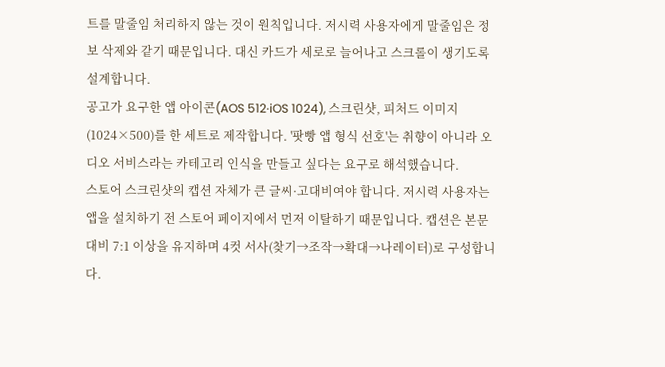트를 말줄임 처리하지 않는 것이 원칙입니다. 저시력 사용자에게 말줄임은 정보 삭제와 같기 때문입니다. 대신 카드가 세로로 늘어나고 스크롤이 생기도록 설계합니다.
공고가 요구한 앱 아이콘(AOS 512·iOS 1024), 스크린샷, 피처드 이미지(1024×500)를 한 세트로 제작합니다. '팟빵 앱 형식 선호'는 취향이 아니라 오디오 서비스라는 카테고리 인식을 만들고 싶다는 요구로 해석했습니다.
스토어 스크린샷의 캡션 자체가 큰 글씨·고대비여야 합니다. 저시력 사용자는 앱을 설치하기 전 스토어 페이지에서 먼저 이탈하기 때문입니다. 캡션은 본문 대비 7:1 이상을 유지하며 4컷 서사(찾기→조작→확대→나레이터)로 구성합니다.